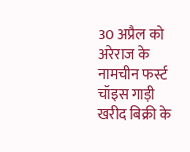30 अप्रैल को अरेराज के नामचीन फर्स्ट चॉइस गाड़ी खरीद बिक्री के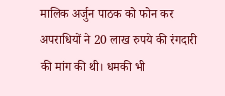मालिक अर्जुन पाठक को फोन कर अपराधियों ने 20 लाख रुपये की रंगदारी की मांग की थी। धमकी भी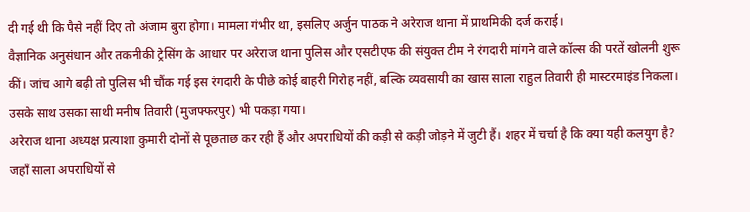दी गई थी कि पैसे नहीं दिए तो अंजाम बुरा होगा। मामला गंभीर था, इसलिए अर्जुन पाठक ने अरेराज थाना में प्राथमिकी दर्ज कराई।
वैज्ञानिक अनुसंधान और तकनीकी ट्रेसिंग के आधार पर अरेराज थाना पुलिस और एसटीएफ की संयुक्त टीम ने रंगदारी मांगने वाले कॉल्स की परतें खोलनी शुरू कीं। जांच आगे बढ़ी तो पुलिस भी चौंक गई इस रंगदारी के पीछे कोई बाहरी गिरोह नहीं, बल्कि व्यवसायी का खास साला राहुल तिवारी ही मास्टरमाइंड निकला। उसके साथ उसका साथी मनीष तिवारी (मुजफ्फरपुर) भी पकड़ा गया।
अरेराज थाना अध्यक्ष प्रत्याशा कुमारी दोनों से पूछताछ कर रही हैं और अपराधियों की कड़ी से कड़ी जोड़ने में जुटी हैं। शहर में चर्चा है कि क्या यही कलयुग है? जहाँ साला अपराधियों से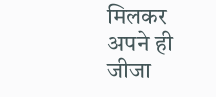मिलकर अपने ही जीजा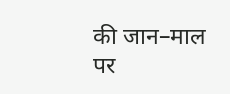की जान–माल पर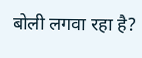बोली लगवा रहा है?